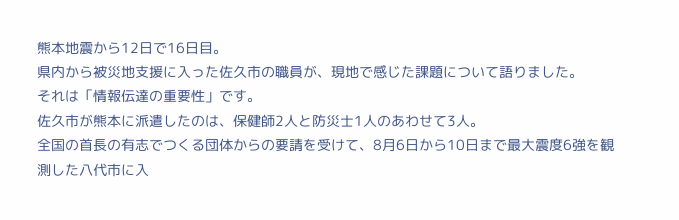熊本地震から12日で16日目。
県内から被災地支援に入った佐久市の職員が、現地で感じた課題について語りました。
それは「情報伝達の重要性」です。
佐久市が熊本に派遣したのは、保健師2人と防災士1人のあわせて3人。
全国の首長の有志でつくる団体からの要請を受けて、8月6日から10日まで最大震度6強を観測した八代市に入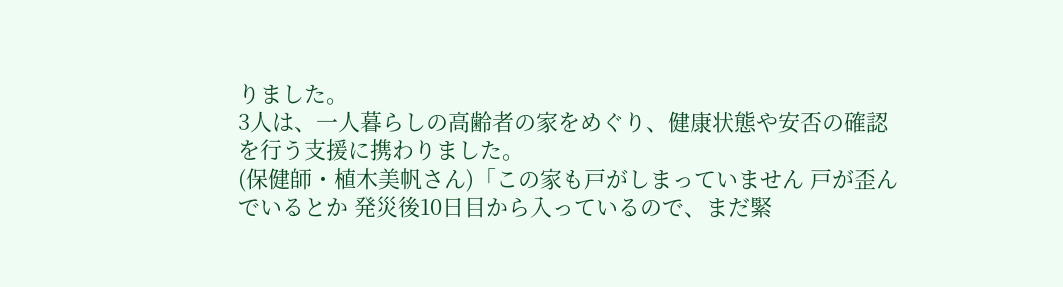りました。
3人は、一人暮らしの高齢者の家をめぐり、健康状態や安否の確認を行う支援に携わりました。
(保健師・植木美帆さん)「この家も戸がしまっていません 戸が歪んでいるとか 発災後10日目から入っているので、まだ緊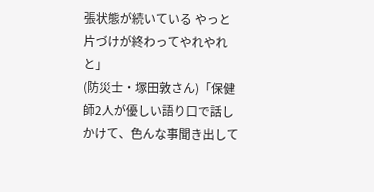張状態が続いている やっと片づけが終わってやれやれと」
(防災士・塚田敦さん)「保健師2人が優しい語り口で話しかけて、色んな事聞き出して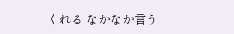くれる なかなか言う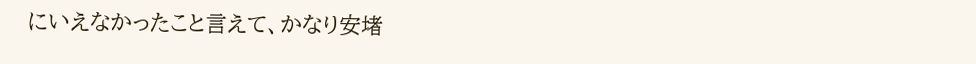にいえなかったこと言えて、かなり安堵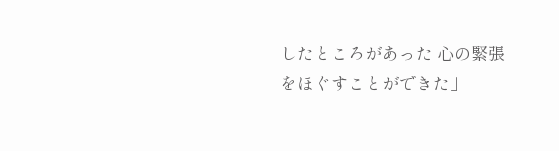したところがあった 心の緊張をほぐすことができた」